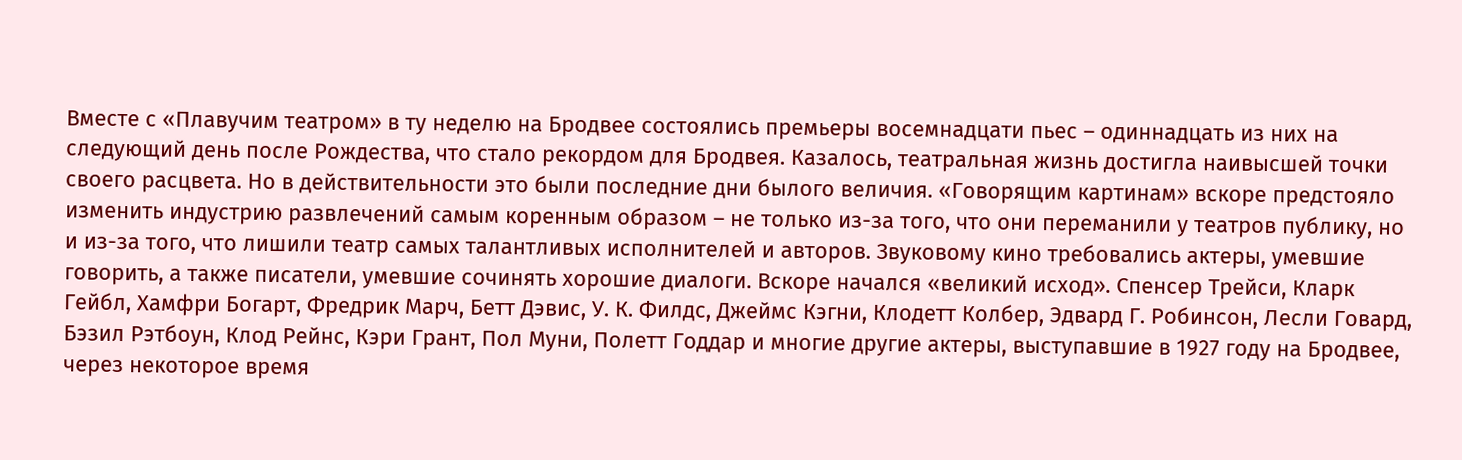Вместе с «Плавучим театром» в ту неделю на Бродвее состоялись премьеры восемнадцати пьес – одиннадцать из них на следующий день после Рождества, что стало рекордом для Бродвея. Казалось, театральная жизнь достигла наивысшей точки своего расцвета. Но в действительности это были последние дни былого величия. «Говорящим картинам» вскоре предстояло изменить индустрию развлечений самым коренным образом – не только из-за того, что они переманили у театров публику, но и из-за того, что лишили театр самых талантливых исполнителей и авторов. Звуковому кино требовались актеры, умевшие говорить, а также писатели, умевшие сочинять хорошие диалоги. Вскоре начался «великий исход». Спенсер Трейси, Кларк Гейбл, Хамфри Богарт, Фредрик Марч, Бетт Дэвис, У. К. Филдс, Джеймс Кэгни, Клодетт Колбер, Эдвард Г. Робинсон, Лесли Говард, Бэзил Рэтбоун, Клод Рейнс, Кэри Грант, Пол Муни, Полетт Годдар и многие другие актеры, выступавшие в 1927 году на Бродвее, через некоторое время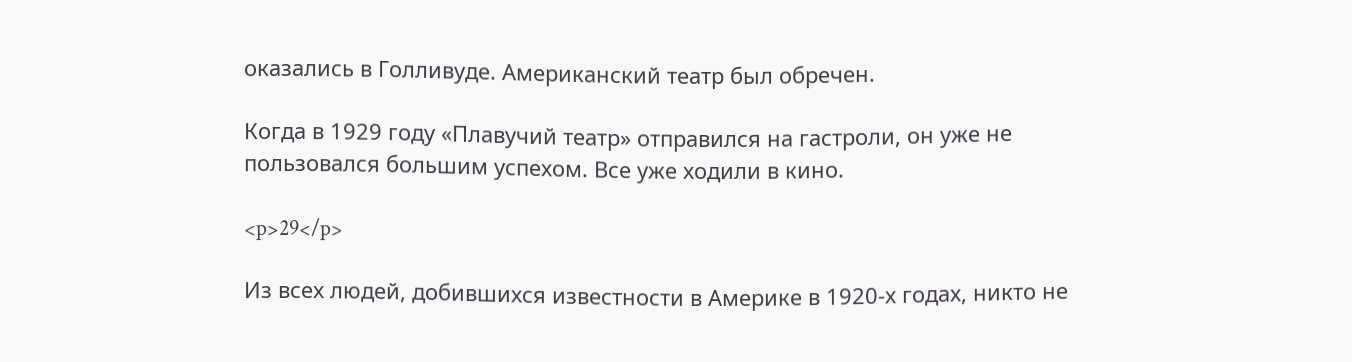оказались в Голливуде. Американский театр был обречен.

Когда в 1929 году «Плавучий театр» отправился на гастроли, он уже не пользовался большим успехом. Все уже ходили в кино.

<p>29</p>

Из всех людей, добившихся известности в Америке в 1920-х годах, никто не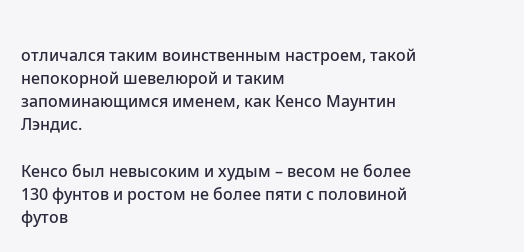отличался таким воинственным настроем, такой непокорной шевелюрой и таким запоминающимся именем, как Кенсо Маунтин Лэндис.

Кенсо был невысоким и худым – весом не более 130 фунтов и ростом не более пяти с половиной футов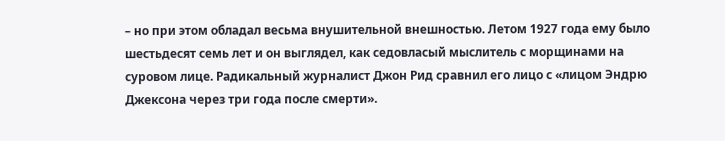– но при этом обладал весьма внушительной внешностью. Летом 1927 года ему было шестьдесят семь лет и он выглядел, как седовласый мыслитель с морщинами на суровом лице. Радикальный журналист Джон Рид сравнил его лицо с «лицом Эндрю Джексона через три года после смерти».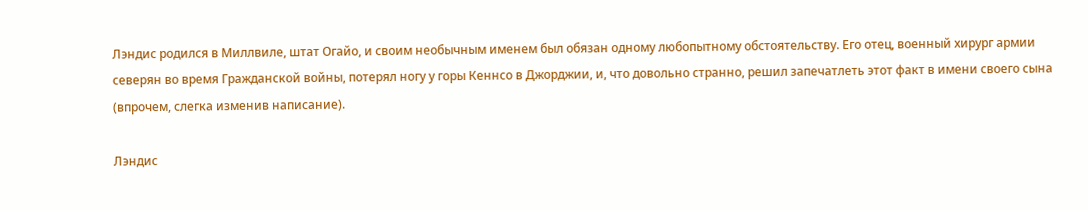Лэндис родился в Миллвиле, штат Огайо, и своим необычным именем был обязан одному любопытному обстоятельству. Его отец, военный хирург армии северян во время Гражданской войны, потерял ногу у горы Кеннсо в Джорджии, и, что довольно странно, решил запечатлеть этот факт в имени своего сына (впрочем, слегка изменив написание).

Лэндис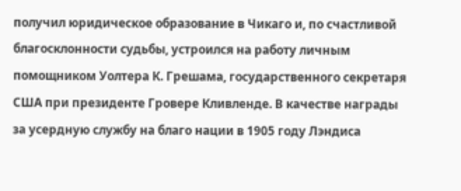получил юридическое образование в Чикаго и, по счастливой благосклонности судьбы, устроился на работу личным помощником Уолтера К. Грешама, государственного секретаря США при президенте Гровере Кливленде. В качестве награды за усердную службу на благо нации в 1905 году Лэндиса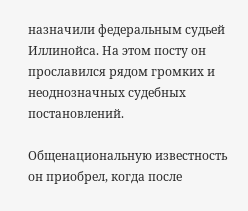назначили федеральным судьей Иллинойса. На этом посту он прославился рядом громких и неоднозначных судебных постановлений.

Общенациональную известность он приобрел, когда после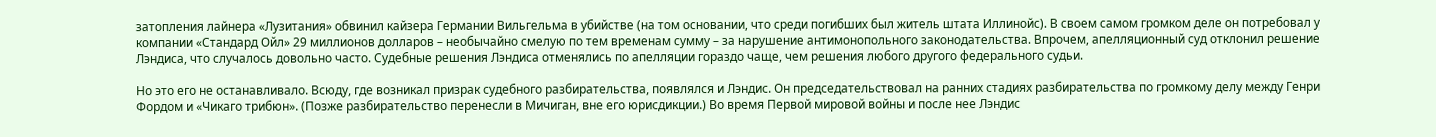затопления лайнера «Лузитания» обвинил кайзера Германии Вильгельма в убийстве (на том основании, что среди погибших был житель штата Иллинойс). В своем самом громком деле он потребовал у компании «Стандард Ойл» 29 миллионов долларов – необычайно смелую по тем временам сумму – за нарушение антимонопольного законодательства. Впрочем, апелляционный суд отклонил решение Лэндиса, что случалось довольно часто. Судебные решения Лэндиса отменялись по апелляции гораздо чаще, чем решения любого другого федерального судьи.

Но это его не останавливало. Всюду, где возникал призрак судебного разбирательства, появлялся и Лэндис. Он председательствовал на ранних стадиях разбирательства по громкому делу между Генри Фордом и «Чикаго трибюн». (Позже разбирательство перенесли в Мичиган, вне его юрисдикции.) Во время Первой мировой войны и после нее Лэндис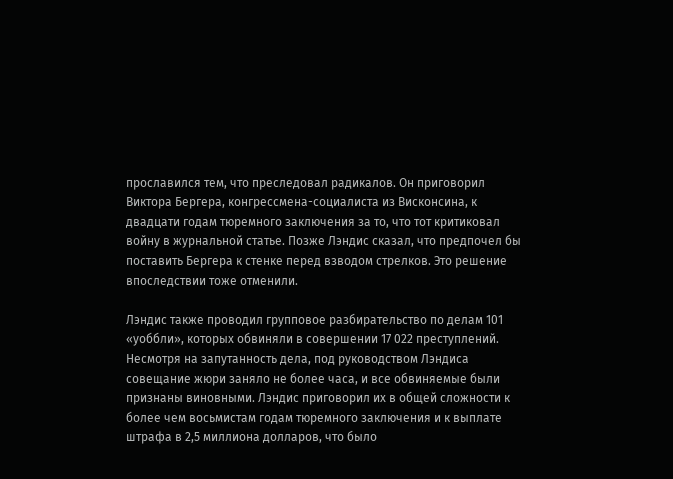прославился тем, что преследовал радикалов. Он приговорил Виктора Бергера, конгрессмена-социалиста из Висконсина, к двадцати годам тюремного заключения за то, что тот критиковал войну в журнальной статье. Позже Лэндис сказал, что предпочел бы поставить Бергера к стенке перед взводом стрелков. Это решение впоследствии тоже отменили.

Лэндис также проводил групповое разбирательство по делам 101 «уоббли», которых обвиняли в совершении 17 022 преступлений. Несмотря на запутанность дела, под руководством Лэндиса совещание жюри заняло не более часа, и все обвиняемые были признаны виновными. Лэндис приговорил их в общей сложности к более чем восьмистам годам тюремного заключения и к выплате штрафа в 2,5 миллиона долларов, что было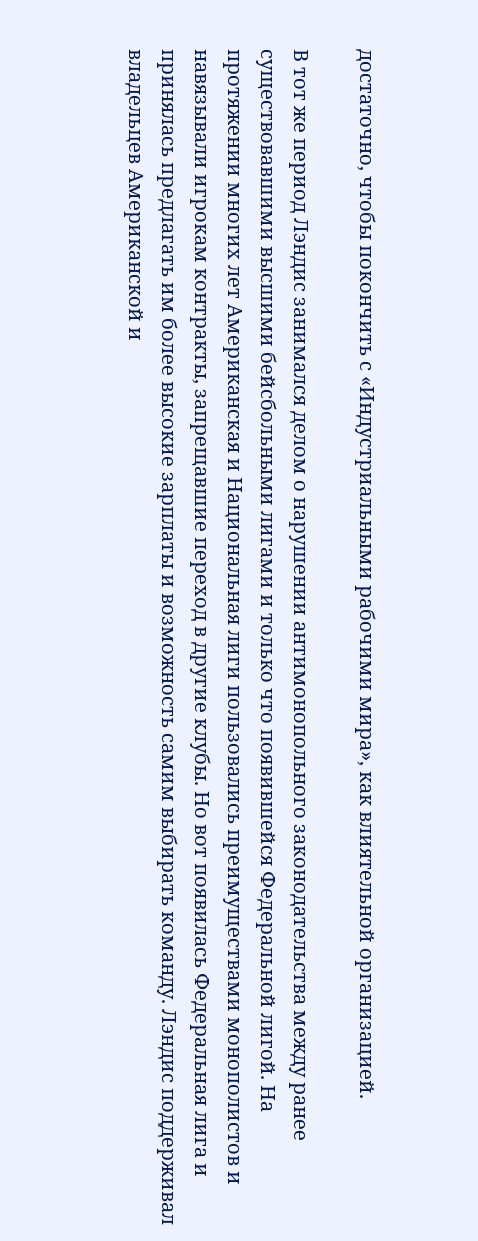достаточно, чтобы покончить с «Индустриальными рабочими мира», как влиятельной организацией.

В тот же период Лэндис занимался делом о нарушении антимонопольного законодательства между ранее существовавшими высшими бейсбольными лигами и только что появившейся Федеральной лигой. На протяжении многих лет Американская и Национальная лиги пользовались преимуществами монополистов и навязывали игрокам контракты, запрещавшие переход в другие клубы. Но вот появилась Федеральная лига и принялась предлагать им более высокие зарплаты и возможность самим выбирать команду. Лэндис поддерживал владельцев Американской и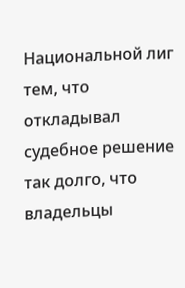Национальной лиг тем, что откладывал судебное решение так долго, что владельцы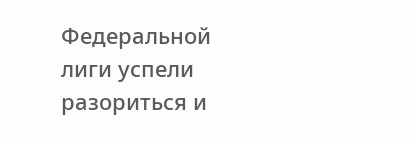Федеральной лиги успели разориться и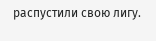распустили свою лигу.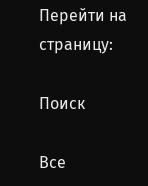Перейти на страницу:

Поиск

Все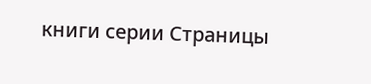книги серии Страницы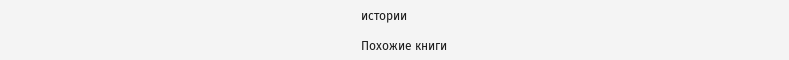истории

Похожие книги